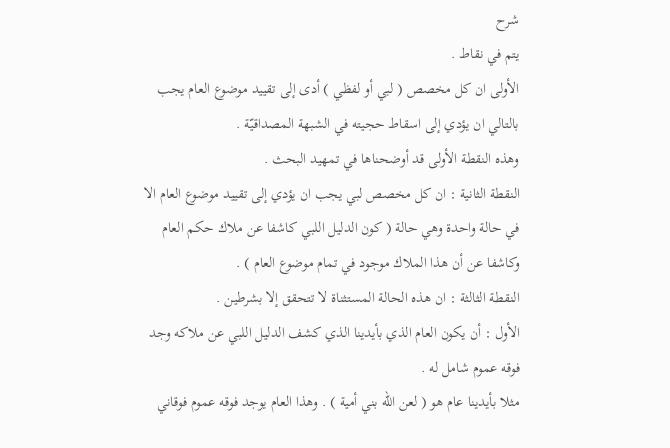شرح
يتم في نقاط .
الأولى ان كل مخصص ( لبي أو لفظي ) أدى إلى تقييد موضوع العام يجب بالتالي ان يؤدي إلى اسقاط حجيته في الشبهة المصداقيّة .
وهذه النقطة الأولى قد أوضحناها في تمهيد البحث .
النقطة الثانية : ان كل مخصص لبي يجب ان يؤدي إلى تقييد موضوع العام الا في حالة واحدة وهي حالة ( كون الدليل اللبي كاشفا عن ملاك حكم العام وكاشفا عن أن هذا الملاك موجود في تمام موضوع العام ) .
النقطة الثالثة : ان هذه الحالة المستثناة لا تتحقق إلا بشرطين .
الأول : أن يكون العام الذي بأيدينا الذي كشف الدليل اللبي عن ملاكه وجد فوقه عموم شامل له .
مثلا بأيدينا عام هو ( لعن الله بني أمية ) . وهذا العام يوجد فوقه عموم فوقاني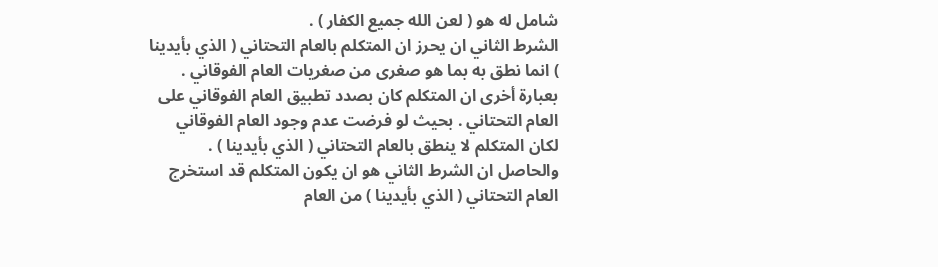شامل له هو ( لعن الله جميع الكفار ) .
الشرط الثاني ان يحرز ان المتكلم بالعام التحتاني ( الذي بأيدينا ) انما نطق به بما هو صغرى من صغريات العام الفوقاني .
بعبارة أخرى ان المتكلم كان بصدد تطبيق العام الفوقاني على العام التحتاني . بحيث لو فرضت عدم وجود العام الفوقاني لكان المتكلم لا ينطق بالعام التحتاني ( الذي بأيدينا ) .
والحاصل ان الشرط الثاني هو ان يكون المتكلم قد استخرج العام التحتاني ( الذي بأيدينا ) من العام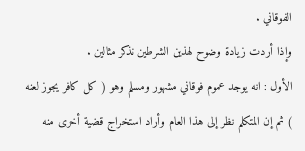الفوقاني .
وإذا أردت زيادة وضوح لهذين الشرطين نذكر مثالين .
الأول : انه يوجد عموم فوقاني مشهور ومسلم وهو ( كل كافر يجوز لعنه ) ثم إن المتكلم نظر إلى هذا العام وأراد استخراج قضية أخرى منه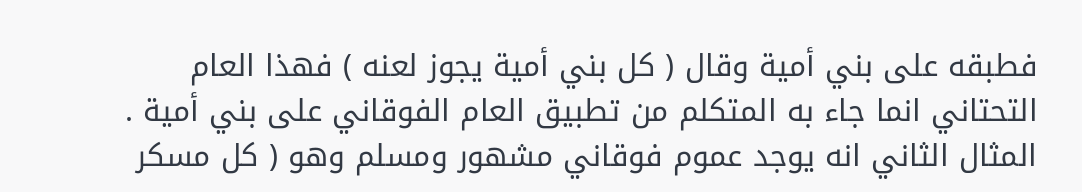فطبقه على بني أمية وقال ( كل بني أمية يجوز لعنه ) فهذا العام التحتاني انما جاء به المتكلم من تطبيق العام الفوقاني على بني أمية .
المثال الثاني انه يوجد عموم فوقاني مشهور ومسلم وهو ( كل مسكر